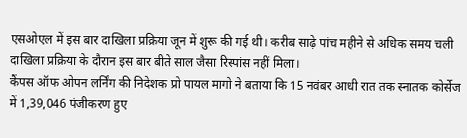एसओएल में इस बार दाखिला प्रक्रिया जून में शुरू की गई थी। करीब साढ़े पांच महीने से अधिक समय चली दाखिला प्रक्रिया के दौरान इस बार बीते साल जैसा रिस्पांस नहीं मिला।
कैंपस ऑफ ओपन लर्निंग की निदेशक प्रो पायल मागो ने बताया कि 15 नवंबर आधी रात तक स्नातक कोर्सेज में 1,39,046 पंजीकरण हुए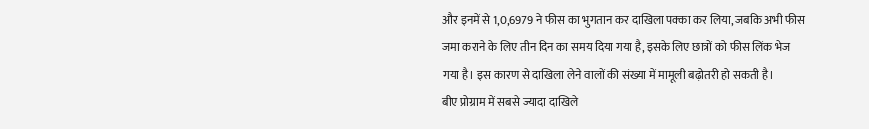और इनमें से 1,0,6979 ने फीस का भुगतान कर दाखिला पक्का कर लिया, जबकि अभी फीस जमा कराने के लिए तीन दिन का समय दिया गया है, इसके लिए छात्रों को फीस लिंक भेज गया है। इस कारण से दाखिला लेने वालों की संख्या में मामूली बढ़ोतरी हो सकती है।
बीए प्रोग्राम में सबसे ज्यादा दाखिले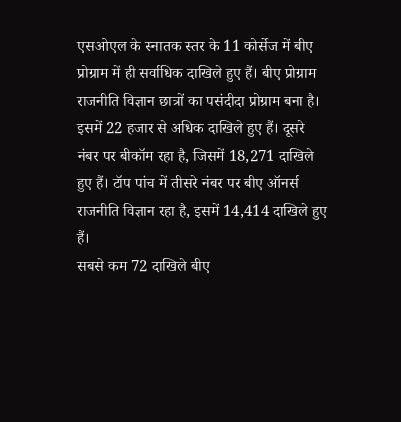एसओएल के स्नातक स्तर के 11 कोर्सेज में बीए प्रोग्राम में ही सर्वाधिक दाखिले हुए हैं। बीए प्रोग्राम राजनीति विज्ञान छात्रों का पसंदीदा प्रोग्राम बना है। इसमें 22 हजार से अधिक दाखिले हुए हैं। दूसरे नंबर पर बीकॉम रहा है, जिसमें 18,271 दाखिले हुए हैं। टॉप पांच में तीसरे नंबर पर बीए ऑनर्स राजनीति विज्ञान रहा है, इसमें 14,414 दाखिले हुए हैं।
सबसे कम 72 दाखिले बीए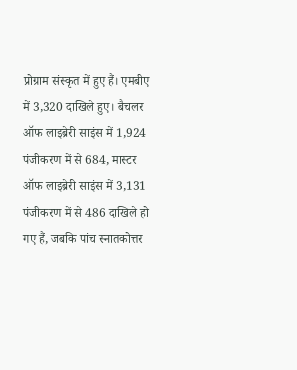प्रोग्राम संस्कृत में हुए हैं। एमबीए में 3,320 दाखिले हुए। बैचलर ऑफ लाइब्रेरी साइंस में 1,924 पंजीकरण में से 684, मास्टर ऑफ लाइब्रेरी साइंस में 3,131 पंजीकरण में से 486 दाखिले हो गए हैं, जबकि पांच स्नातकोत्तर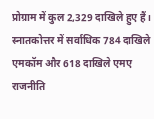प्रोग्राम में कुल 2,329 दाखिले हुए हैं। स्नातकोत्तर में सर्वाधिक 784 दाखिले एमकॉम और 618 दाखिले एमए राजनीति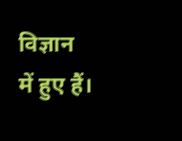विज्ञान में हुए हैं।